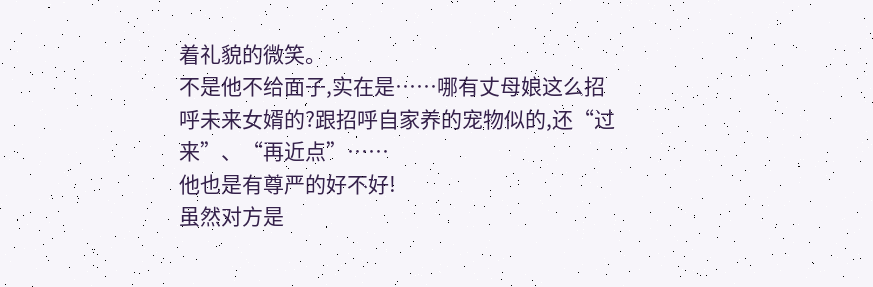着礼貌的微笑。
不是他不给面子,实在是……哪有丈母娘这么招呼未来女婿的?跟招呼自家养的宠物似的,还“过来”、“再近点”……
他也是有尊严的好不好!
虽然对方是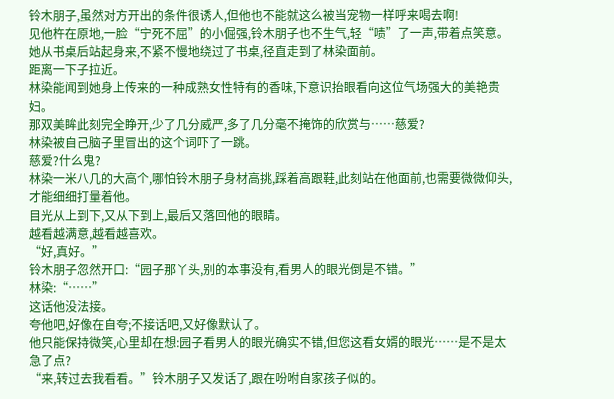铃木朋子,虽然对方开出的条件很诱人,但他也不能就这么被当宠物一样呼来喝去啊!
见他杵在原地,一脸“宁死不屈”的小倔强,铃木朋子也不生气,轻“啧”了一声,带着点笑意。
她从书桌后站起身来,不紧不慢地绕过了书桌,径直走到了林染面前。
距离一下子拉近。
林染能闻到她身上传来的一种成熟女性特有的香味,下意识抬眼看向这位气场强大的美艳贵妇。
那双美眸此刻完全睁开,少了几分威严,多了几分毫不掩饰的欣赏与……慈爱?
林染被自己脑子里冒出的这个词吓了一跳。
慈爱?什么鬼?
林染一米八几的大高个,哪怕铃木朋子身材高挑,踩着高跟鞋,此刻站在他面前,也需要微微仰头,才能细细打量着他。
目光从上到下,又从下到上,最后又落回他的眼睛。
越看越满意,越看越喜欢。
“好,真好。”
铃木朋子忽然开口:“园子那丫头,别的本事没有,看男人的眼光倒是不错。”
林染:“……”
这话他没法接。
夸他吧,好像在自夸;不接话吧,又好像默认了。
他只能保持微笑,心里却在想:园子看男人的眼光确实不错,但您这看女婿的眼光……是不是太急了点?
“来,转过去我看看。”铃木朋子又发话了,跟在吩咐自家孩子似的。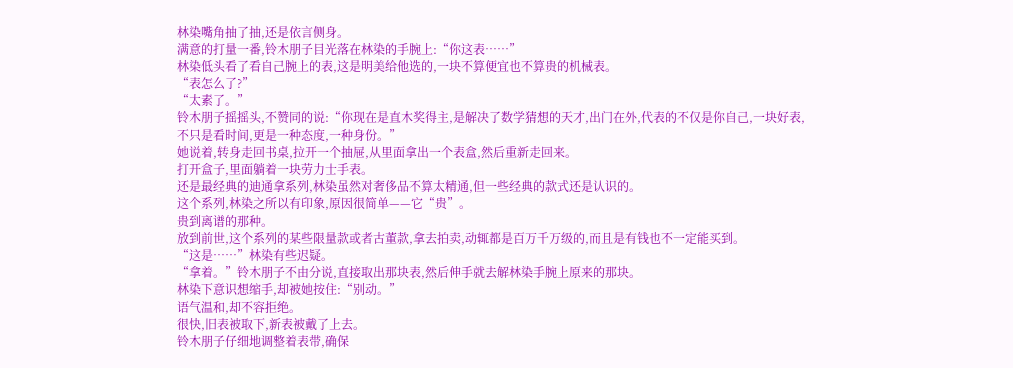林染嘴角抽了抽,还是依言侧身。
满意的打量一番,铃木朋子目光落在林染的手腕上:“你这表……”
林染低头看了看自己腕上的表,这是明美给他选的,一块不算便宜也不算贵的机械表。
“表怎么了?”
“太素了。”
铃木朋子摇摇头,不赞同的说:“你现在是直木奖得主,是解决了数学猜想的天才,出门在外,代表的不仅是你自己,一块好表,不只是看时间,更是一种态度,一种身份。”
她说着,转身走回书桌,拉开一个抽屉,从里面拿出一个表盒,然后重新走回来。
打开盒子,里面躺着一块劳力士手表。
还是最经典的迪通拿系列,林染虽然对奢侈品不算太精通,但一些经典的款式还是认识的。
这个系列,林染之所以有印象,原因很简单——它“贵”。
贵到离谱的那种。
放到前世,这个系列的某些限量款或者古董款,拿去拍卖,动辄都是百万千万级的,而且是有钱也不一定能买到。
“这是……”林染有些迟疑。
“拿着。”铃木朋子不由分说,直接取出那块表,然后伸手就去解林染手腕上原来的那块。
林染下意识想缩手,却被她按住:“别动。”
语气温和,却不容拒绝。
很快,旧表被取下,新表被戴了上去。
铃木朋子仔细地调整着表带,确保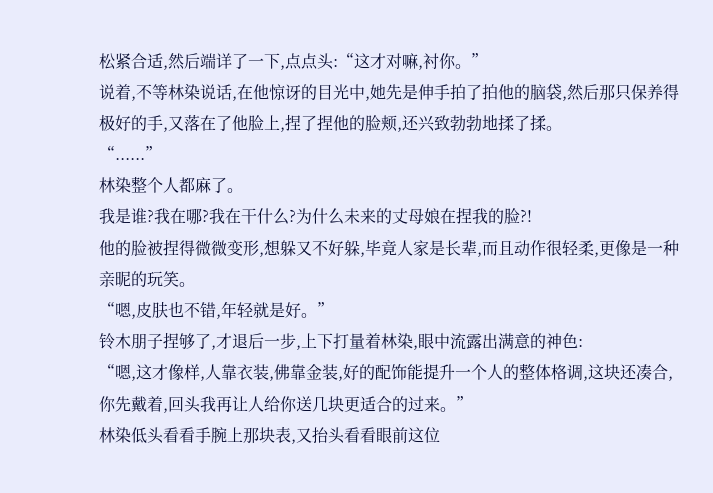松紧合适,然后端详了一下,点点头:“这才对嘛,衬你。”
说着,不等林染说话,在他惊讶的目光中,她先是伸手拍了拍他的脑袋,然后那只保养得极好的手,又落在了他脸上,捏了捏他的脸颊,还兴致勃勃地揉了揉。
“......”
林染整个人都麻了。
我是谁?我在哪?我在干什么?为什么未来的丈母娘在捏我的脸?!
他的脸被捏得微微变形,想躲又不好躲,毕竟人家是长辈,而且动作很轻柔,更像是一种亲昵的玩笑。
“嗯,皮肤也不错,年轻就是好。”
铃木朋子捏够了,才退后一步,上下打量着林染,眼中流露出满意的神色:
“嗯,这才像样,人靠衣装,佛靠金装,好的配饰能提升一个人的整体格调,这块还凑合,你先戴着,回头我再让人给你送几块更适合的过来。”
林染低头看看手腕上那块表,又抬头看看眼前这位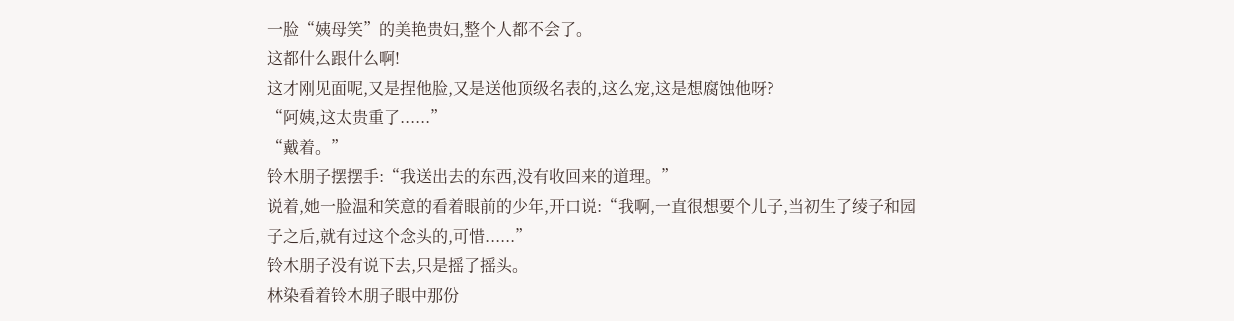一脸“姨母笑”的美艳贵妇,整个人都不会了。
这都什么跟什么啊!
这才刚见面呢,又是捏他脸,又是送他顶级名表的,这么宠,这是想腐蚀他呀?
“阿姨,这太贵重了......”
“戴着。”
铃木朋子摆摆手:“我送出去的东西,没有收回来的道理。”
说着,她一脸温和笑意的看着眼前的少年,开口说:“我啊,一直很想要个儿子,当初生了绫子和园子之后,就有过这个念头的,可惜......”
铃木朋子没有说下去,只是摇了摇头。
林染看着铃木朋子眼中那份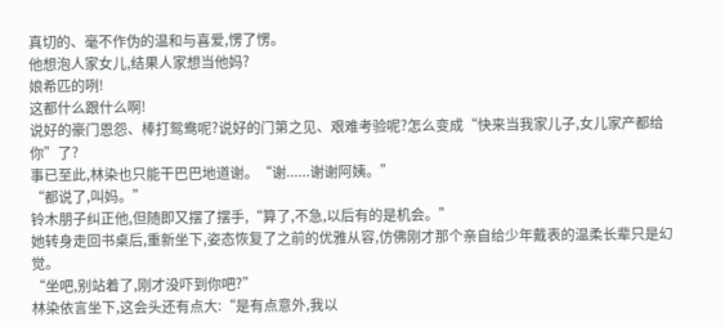真切的、毫不作伪的温和与喜爱,愣了愣。
他想泡人家女儿,结果人家想当他妈?
娘希匹的咧!
这都什么跟什么啊!
说好的豪门恩怨、棒打鸳鸯呢?说好的门第之见、艰难考验呢?怎么变成“快来当我家儿子,女儿家产都给你”了?
事已至此,林染也只能干巴巴地道谢。“谢......谢谢阿姨。”
“都说了,叫妈。”
铃木朋子纠正他,但随即又摆了摆手,“算了,不急,以后有的是机会。”
她转身走回书桌后,重新坐下,姿态恢复了之前的优雅从容,仿佛刚才那个亲自给少年戴表的温柔长辈只是幻觉。
“坐吧,别站着了,刚才没吓到你吧?”
林染依言坐下,这会头还有点大:“是有点意外,我以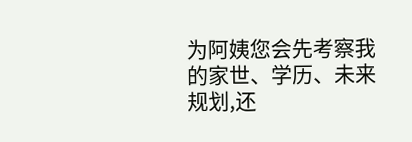为阿姨您会先考察我的家世、学历、未来规划,还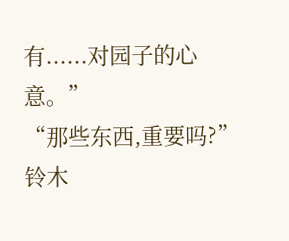有......对园子的心意。”
“那些东西,重要吗?”
铃木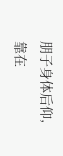朋子身体后仰,靠在